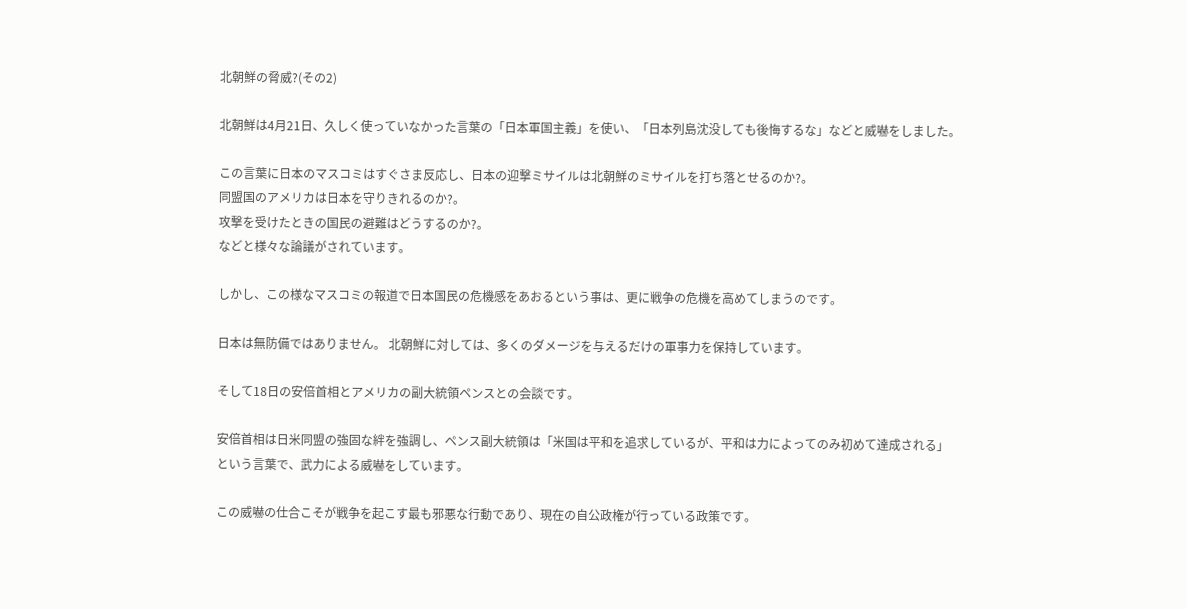北朝鮮の脅威?(その2)

北朝鮮は4月21日、久しく使っていなかった言葉の「日本軍国主義」を使い、「日本列島沈没しても後悔するな」などと威嚇をしました。

この言葉に日本のマスコミはすぐさま反応し、日本の迎撃ミサイルは北朝鮮のミサイルを打ち落とせるのか?。
同盟国のアメリカは日本を守りきれるのか?。
攻撃を受けたときの国民の避難はどうするのか?。
などと様々な論議がされています。

しかし、この様なマスコミの報道で日本国民の危機感をあおるという事は、更に戦争の危機を高めてしまうのです。

日本は無防備ではありません。 北朝鮮に対しては、多くのダメージを与えるだけの軍事力を保持しています。

そして18日の安倍首相とアメリカの副大統領ペンスとの会談です。

安倍首相は日米同盟の強固な絆を強調し、ペンス副大統領は「米国は平和を追求しているが、平和は力によってのみ初めて達成される」
という言葉で、武力による威嚇をしています。

この威嚇の仕合こそが戦争を起こす最も邪悪な行動であり、現在の自公政権が行っている政策です。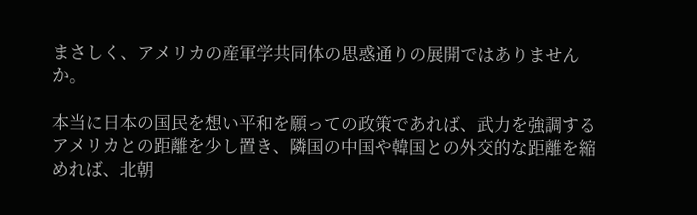まさしく、アメリカの産軍学共同体の思惑通りの展開ではありませんか。

本当に日本の国民を想い平和を願っての政策であれば、武力を強調するアメリカとの距離を少し置き、隣国の中国や韓国との外交的な距離を縮めれば、北朝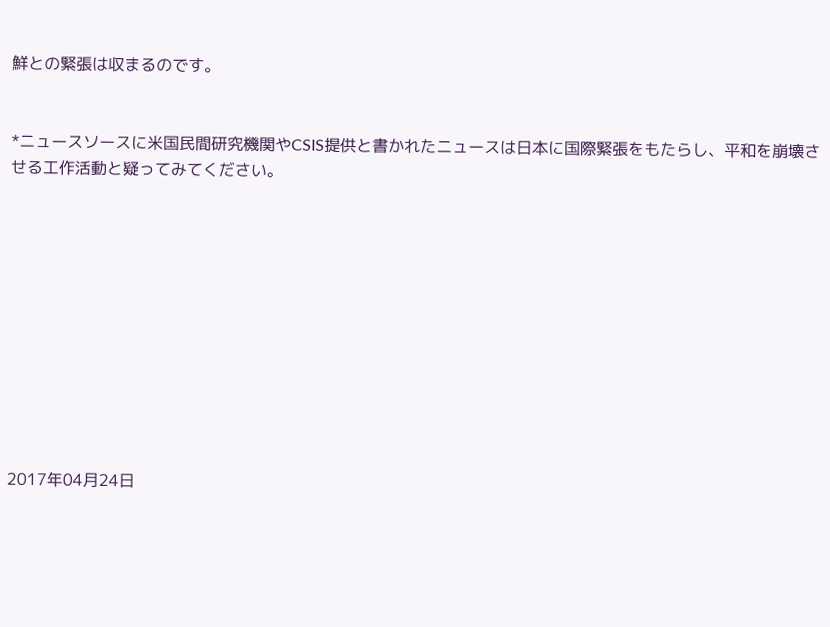鮮との緊張は収まるのです。


*ニュースソースに米国民間研究機関やCSIS提供と書かれたニュースは日本に国際緊張をもたらし、平和を崩壊させる工作活動と疑ってみてください。











2017年04月24日